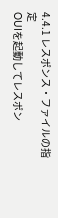4.4.1 レスポンス・ファイルの指定
OUIを起動してレスポン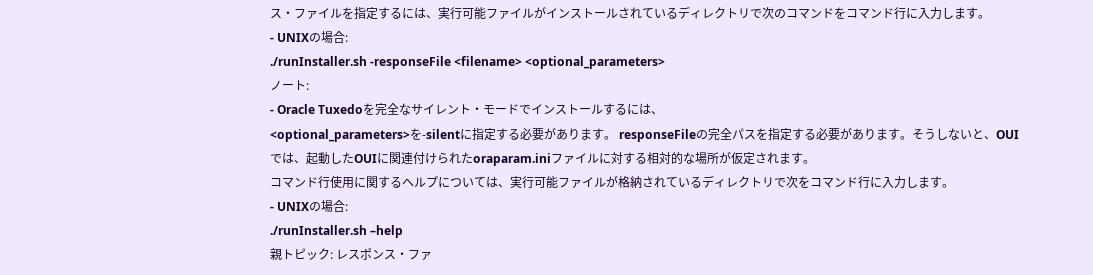ス・ファイルを指定するには、実行可能ファイルがインストールされているディレクトリで次のコマンドをコマンド行に入力します。
- UNIXの場合:
./runInstaller.sh -responseFile <filename> <optional_parameters>
ノート:
- Oracle Tuxedoを完全なサイレント・モードでインストールするには、
<optional_parameters>を-silentに指定する必要があります。 responseFileの完全パスを指定する必要があります。そうしないと、OUIでは、起動したOUIに関連付けられたoraparam.iniファイルに対する相対的な場所が仮定されます。
コマンド行使用に関するヘルプについては、実行可能ファイルが格納されているディレクトリで次をコマンド行に入力します。
- UNIXの場合:
./runInstaller.sh –help
親トピック: レスポンス・ファ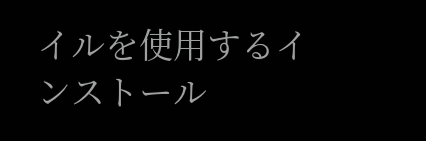イルを使用するインストール